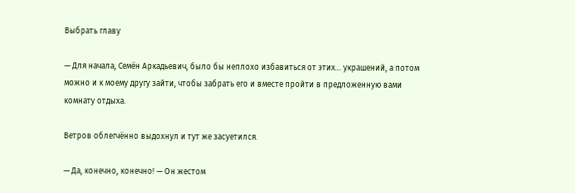Выбрать главу

— Для начала, Семён Аркадьевич, было бы неплохо избавиться от этих… украшений, а потом можно и к моему другу зайти, чтобы забрать его и вместе пройти в предложенную вами комнату отдыха.

Ветров облегчённо выдохнул и тут же засуетился.

— Да, конечно, конечно! — Он жестом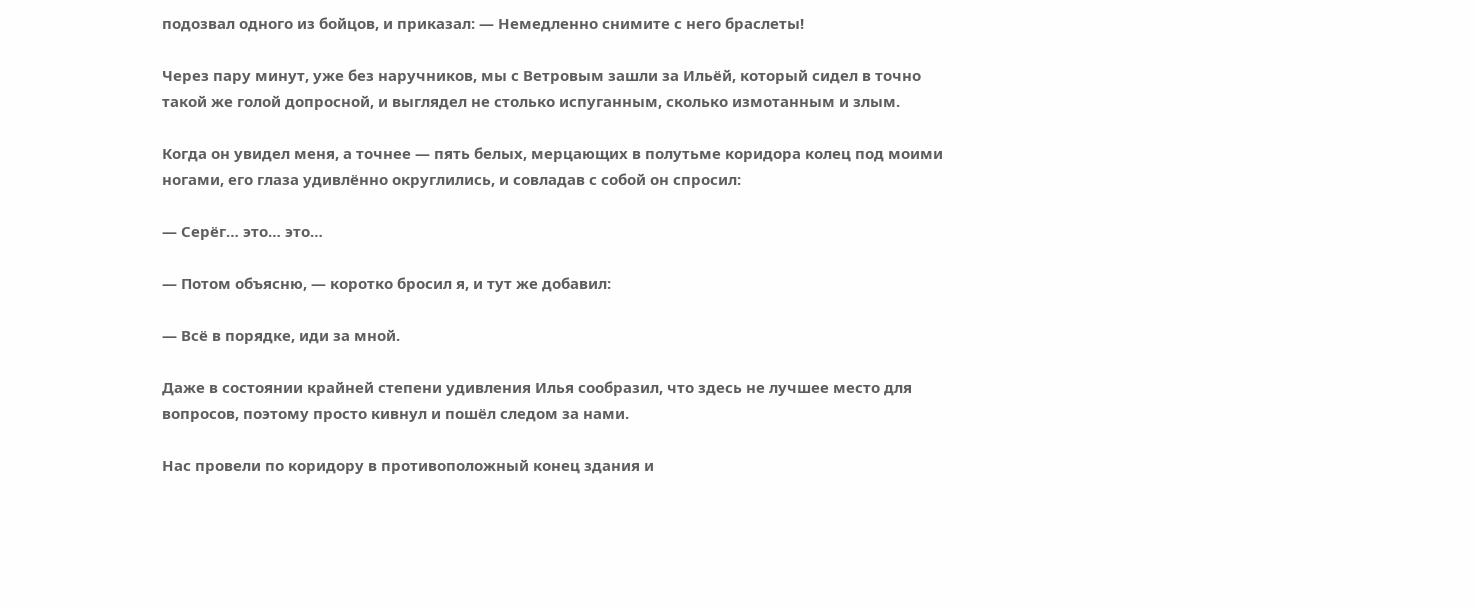подозвал одного из бойцов, и приказал: — Немедленно снимите с него браслеты!

Через пару минут, уже без наручников, мы с Ветровым зашли за Ильёй, который сидел в точно такой же голой допросной, и выглядел не столько испуганным, сколько измотанным и злым.

Когда он увидел меня, а точнее — пять белых, мерцающих в полутьме коридора колец под моими ногами, его глаза удивлённо округлились, и совладав с собой он спросил:

— Серёг… это… это…

— Потом объясню, — коротко бросил я, и тут же добавил:

— Всё в порядке, иди за мной.

Даже в состоянии крайней степени удивления Илья сообразил, что здесь не лучшее место для вопросов, поэтому просто кивнул и пошёл следом за нами.

Нас провели по коридору в противоположный конец здания и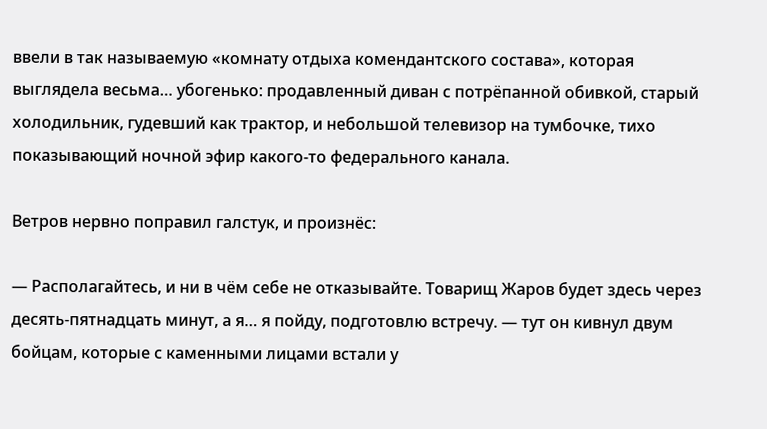ввели в так называемую «комнату отдыха комендантского состава», которая выглядела весьма… убогенько: продавленный диван с потрёпанной обивкой, старый холодильник, гудевший как трактор, и небольшой телевизор на тумбочке, тихо показывающий ночной эфир какого-то федерального канала.

Ветров нервно поправил галстук, и произнёс:

— Располагайтесь, и ни в чём себе не отказывайте. Товарищ Жаров будет здесь через десять-пятнадцать минут, а я… я пойду, подготовлю встречу. — тут он кивнул двум бойцам, которые с каменными лицами встали у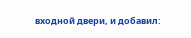входной двери, и добавил: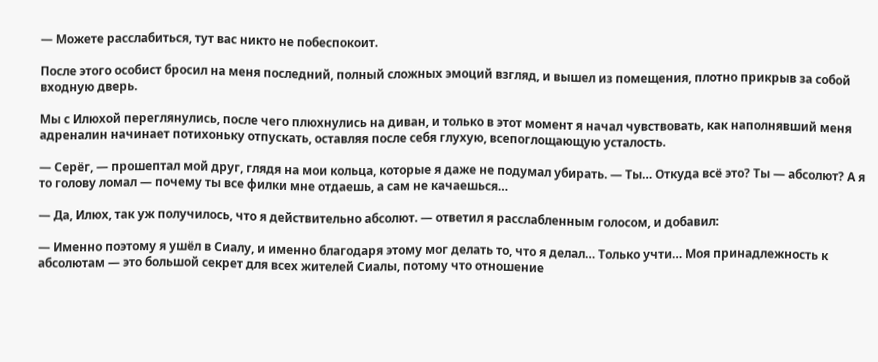— Можете расслабиться, тут вас никто не побеспокоит.

После этого особист бросил на меня последний, полный сложных эмоций взгляд, и вышел из помещения, плотно прикрыв за собой входную дверь.

Мы с Илюхой переглянулись, после чего плюхнулись на диван, и только в этот момент я начал чувствовать, как наполнявший меня адреналин начинает потихоньку отпускать, оставляя после себя глухую, всепоглощающую усталость.

— Серёг, — прошептал мой друг, глядя на мои кольца, которые я даже не подумал убирать. — Ты… Откуда всё это? Ты — абсолют? А я то голову ломал — почему ты все филки мне отдаешь, а сам не качаешься…

— Да, Илюх, так уж получилось, что я действительно абсолют. — ответил я расслабленным голосом, и добавил:

— Именно поэтому я ушёл в Сиалу, и именно благодаря этому мог делать то, что я делал… Только учти… Моя принадлежность к абсолютам — это большой секрет для всех жителей Сиалы, потому что отношение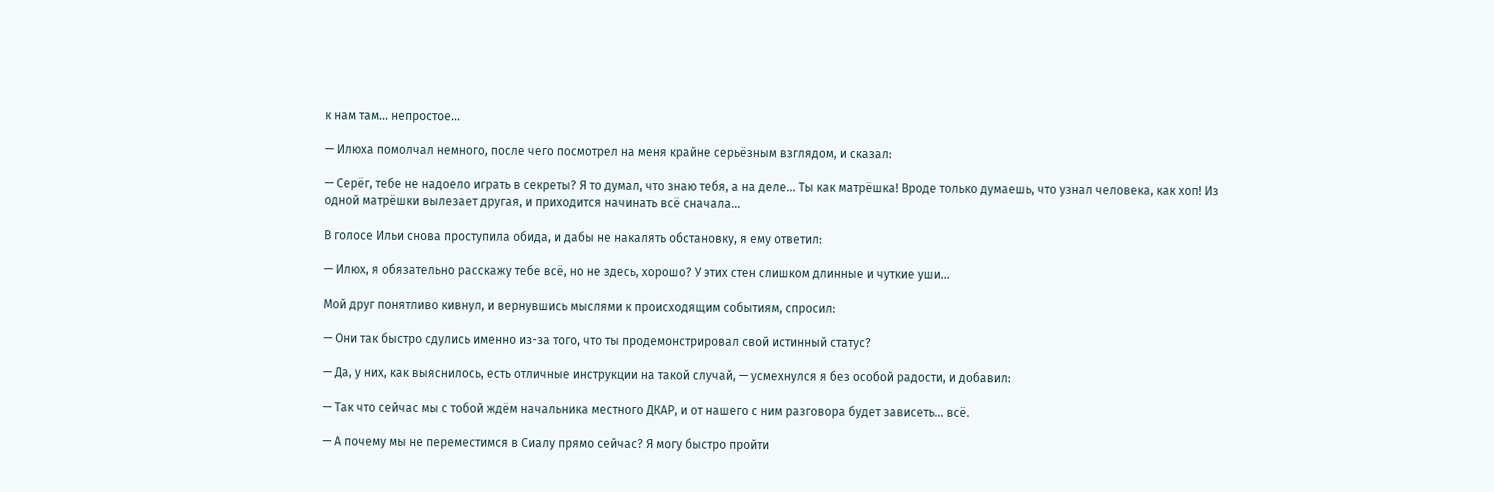к нам там… непростое…

— Илюха помолчал немного, после чего посмотрел на меня крайне серьёзным взглядом, и сказал:

— Серёг, тебе не надоело играть в секреты? Я то думал, что знаю тебя, а на деле… Ты как матрёшка! Вроде только думаешь, что узнал человека, как хоп! Из одной матрёшки вылезает другая, и приходится начинать всё сначала…

В голосе Ильи снова проступила обида, и дабы не накалять обстановку, я ему ответил:

— Илюх, я обязательно расскажу тебе всё, но не здесь, хорошо? У этих стен слишком длинные и чуткие уши…

Мой друг понятливо кивнул, и вернувшись мыслями к происходящим событиям, спросил:

— Они так быстро сдулись именно из-за того, что ты продемонстрировал свой истинный статус?

— Да, у них, как выяснилось, есть отличные инструкции на такой случай, — усмехнулся я без особой радости, и добавил:

— Так что сейчас мы с тобой ждём начальника местного ДКАР, и от нашего с ним разговора будет зависеть… всё.

— А почему мы не переместимся в Сиалу прямо сейчас? Я могу быстро пройти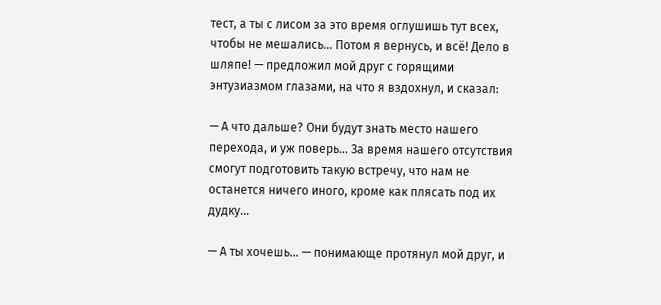тест, а ты с лисом за это время оглушишь тут всех, чтобы не мешались… Потом я вернусь, и всё! Дело в шляпе! — предложил мой друг с горящими энтузиазмом глазами, на что я вздохнул, и сказал:

— А что дальше? Они будут знать место нашего перехода, и уж поверь… За время нашего отсутствия смогут подготовить такую встречу, что нам не останется ничего иного, кроме как плясать под их дудку…

— А ты хочешь… — понимающе протянул мой друг, и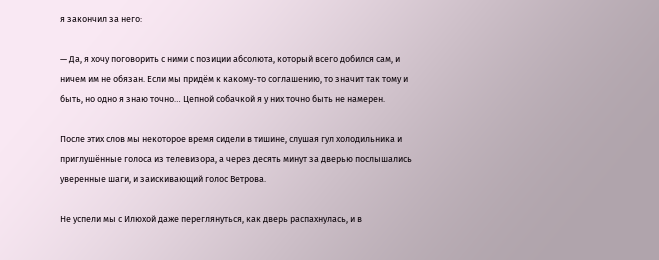я закончил за него:

— Да, я хочу поговорить с ними с позиции абсолюта, который всего добился сам, и ничем им не обязан. Если мы придём к какому-то соглашению, то значит так тому и быть, но одно я знаю точно… Цепной собачкой я у них точно быть не намерен.

После этих слов мы некоторое время сидели в тишине, слушая гул холодильника и приглушённые голоса из телевизора, а через десять минут за дверью послышались уверенные шаги, и заискивающий голос Ветрова.

Не успели мы с Илюхой даже переглянуться, как дверь распахнулась, и в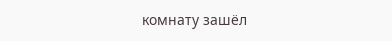комнату зашёл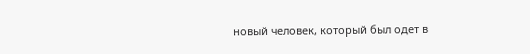новый человек, который был одет в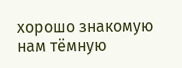хорошо знакомую нам тёмную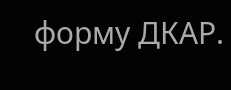форму ДКАР.